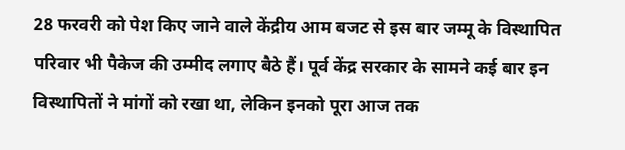28 फरवरी को पेश किए जाने वाले केंद्रीय आम बजट से इस बार जम्मू के विस्थापित परिवार भी पैकेज की उम्मीद लगाए बैठे हैं। पूर्व केंद्र सरकार के सामने कई बार इन विस्थापितों ने मांगों को रखा था, लेकिन इनको पूरा आज तक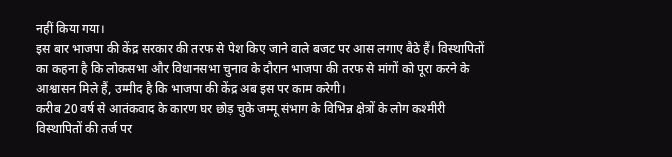नहीं किया गया।
इस बार भाजपा की केंद्र सरकार की तरफ से पेश किए जाने वाले बजट पर आस लगाए बैठे हैं। विस्थापितों का कहना है कि लोकसभा और विधानसभा चुनाव के दौरान भाजपा की तरफ से मांगों को पूरा करने के आश्वासन मिले हैं, उम्मीद है कि भाजपा की केंद्र अब इस पर काम करेगी।
करीब 20 वर्ष से आतंकवाद के कारण घर छोड़ चुके जम्मू संभाग के विभिन्न क्षेत्रों के लोग कश्मीरी विस्थापितों की तर्ज पर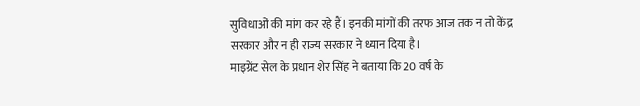सुविधाओं की मांग कर रहे हैं। इनकी मांगों की तरफ आज तक न तो केंद्र सरकार और न ही राज्य सरकार ने ध्यान दिया है।
माइग्रेंट सेल के प्रधान शेर सिंह ने बताया कि 20 वर्ष के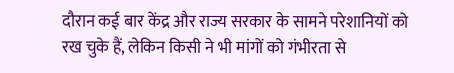दौरान कई बार केंद्र और राज्य सरकार के सामने परेशानियों को रख चुके हैं, लेकिन किसी ने भी मांगों को गंभीरता से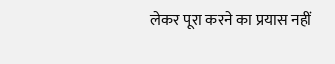लेकर पूरा करने का प्रयास नहीं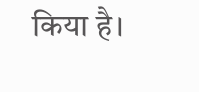किया है।